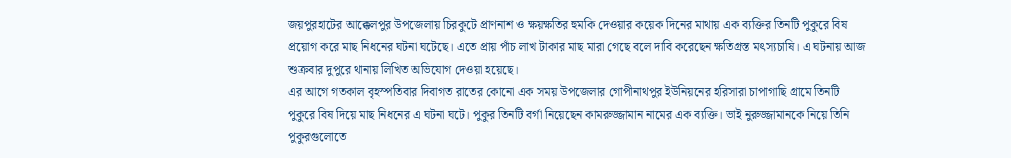জয়পুরহাটের আক্কেলপুর উপজেলায় চিরকুটে প্রাণনাশ ও ক্ষয়ক্ষতির হুমকি দেওয়ার কয়েক দিনের মাথায় এক ব্যক্তির তিনটি পুকুরে বিষ প্রয়োগ করে মাছ নিধনের ঘটনা ঘটেছে। এতে প্রায় পাঁচ লাখ টাকার মাছ মারা গেছে বলে দাবি করেছেন ক্ষতিগ্রস্ত মৎস্যচাষি। এ ঘটনায় আজ শুক্রবার দুপুরে থানায় লিখিত অভিযোগ দেওয়া হয়েছে।
এর আগে গতকাল বৃহস্পতিবার দিবাগত রাতের কোনো এক সময় উপজেলার গোপীনাথপুর ইউনিয়নের হরিসারা চাপাগাছি গ্রামে তিনটি পুকুরে বিষ দিয়ে মাছ নিধনের এ ঘটনা ঘটে। পুকুর তিনটি বর্গা নিয়েছেন কামরুজ্জামান নামের এক ব্যক্তি। ভাই নুরুজ্জামানকে নিয়ে তিনি পুকুরগুলোতে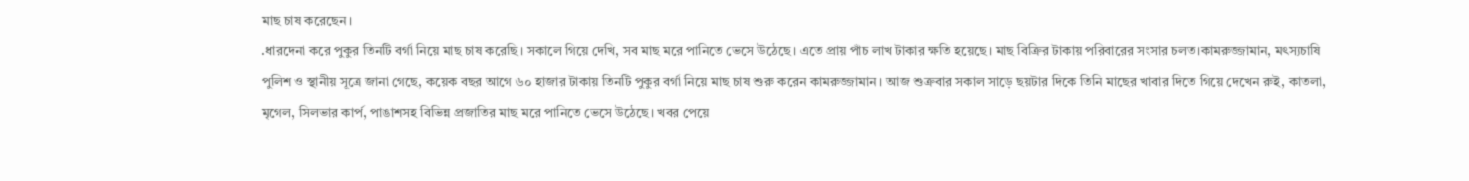মাছ চাষ করেছেন।
.ধারদেনা করে পুকুর তিনটি বর্গা নিয়ে মাছ চাষ করেছি। সকালে গিয়ে দেখি, সব মাছ মরে পানিতে ভেসে উঠেছে। এতে প্রায় পাঁচ লাখ টাকার ক্ষতি হয়েছে। মাছ বিক্রির টাকায় পরিবারের সংসার চলত।কামরুজ্জামান, মৎস্যচাষি
পুলিশ ও স্থানীয় সূত্রে জানা গেছে, কয়েক বছর আগে ৬০ হাজার টাকায় তিনটি পুকুর বর্গা নিয়ে মাছ চাষ শুরু করেন কামরুজ্জামান। আজ শুক্রবার সকাল সাড়ে ছয়টার দিকে তিনি মাছের খাবার দিতে গিয়ে দেখেন রুই, কাতলা, মৃগেল, সিলভার কার্প, পাঙাশসহ বিভিন্ন প্রজাতির মাছ মরে পানিতে ভেসে উঠেছে। খবর পেয়ে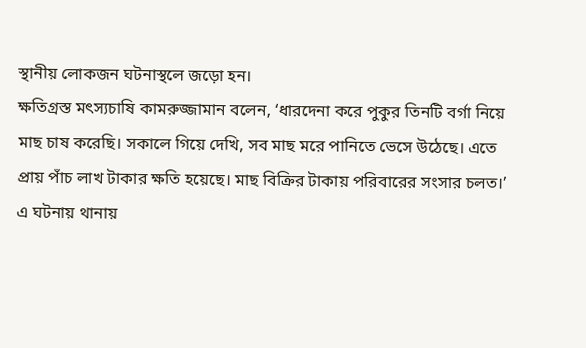স্থানীয় লোকজন ঘটনাস্থলে জড়ো হন।
ক্ষতিগ্রস্ত মৎস্যচাষি কামরুজ্জামান বলেন, ‘ধারদেনা করে পুকুর তিনটি বর্গা নিয়ে মাছ চাষ করেছি। সকালে গিয়ে দেখি, সব মাছ মরে পানিতে ভেসে উঠেছে। এতে প্রায় পাঁচ লাখ টাকার ক্ষতি হয়েছে। মাছ বিক্রির টাকায় পরিবারের সংসার চলত।’
এ ঘটনায় থানায়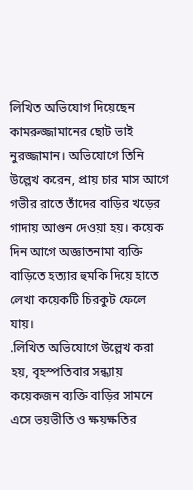লিখিত অভিযোগ দিয়েছেন কামরুজ্জামানের ছোট ভাই নুরজ্জামান। অভিযোগে তিনি উল্লেখ করেন, প্রায় চার মাস আগে গভীর রাতে তাঁদের বাড়ির খড়ের গাদায় আগুন দেওয়া হয়। কয়েক দিন আগে অজ্ঞাতনামা ব্যক্তি বাড়িতে হত্যার হুমকি দিয়ে হাতে লেখা কয়েকটি চিরকুট ফেলে যায়।
.লিখিত অভিযোগে উল্লেখ করা হয়, বৃহস্পতিবার সন্ধ্যায় কয়েকজন ব্যক্তি বাড়ির সামনে এসে ভয়ভীতি ও ক্ষয়ক্ষতির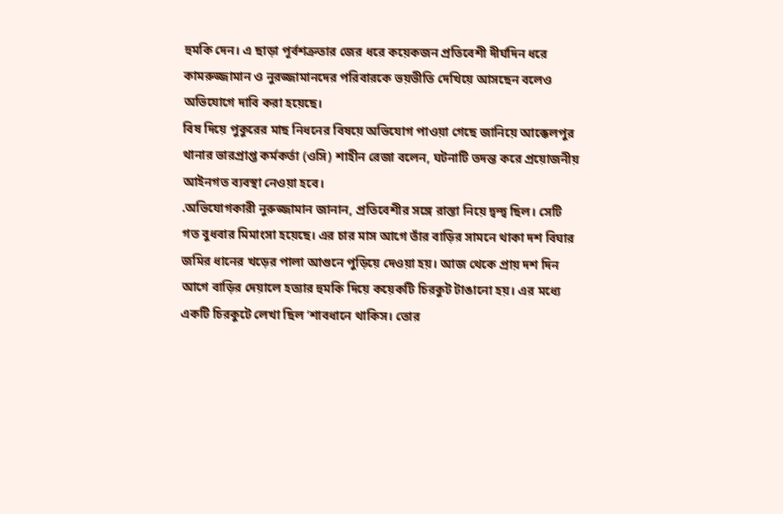হুমকি দেন। এ ছাড়া পূর্বশত্রুতার জের ধরে কয়েকজন প্রতিবেশী দীর্ঘদিন ধরে কামরুজ্জামান ও নুরজ্জামানদের পরিবারকে ভয়ভীতি দেখিয়ে আসছেন বলেও অভিযোগে দাবি করা হয়েছে।
বিষ দিয়ে পুকুরের মাছ নিধনের বিষয়ে অভিযোগ পাওয়া গেছে জানিয়ে আক্কেলপুর থানার ভারপ্রাপ্ত কর্মকর্তা (ওসি) শাহীন রেজা বলেন, ঘটনাটি তদন্ত করে প্রয়োজনীয় আইনগত ব্যবস্থা নেওয়া হবে।
.অভিযোগকারী নুরুজ্জামান জানান, প্রতিবেশীর সঙ্গে রাস্তা নিয়ে দ্বন্দ্ব ছিল। সেটি গত বুধবার মিমাংসা হয়েছে। এর চার মাস আগে তাঁর বাড়ির সামনে থাকা দশ বিঘার জমির ধানের খড়ের পালা আগুনে পুড়িয়ে দেওয়া হয়। আজ থেকে প্রায় দশ দিন আগে বাড়ির দেয়ালে হত্যার হুমকি দিয়ে কয়েকটি চিরকুট টাঙানো হয়। এর মধ্যে একটি চিরকুটে লেখা ছিল ‘শাবধানে থাকিস। তোর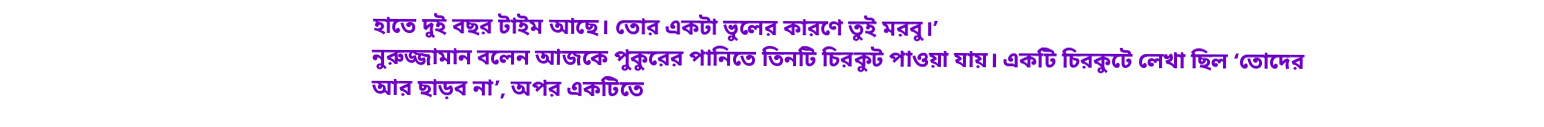হাতে দুই বছর টাইম আছে। তোর একটা ভুলের কারণে তুই মরবু।’
নুরুজ্জামান বলেন আজকে পুকুরের পানিতে তিনটি চিরকুট পাওয়া যায়। একটি চিরকুটে লেখা ছিল ‘তোদের আর ছাড়ব না’, অপর একটিতে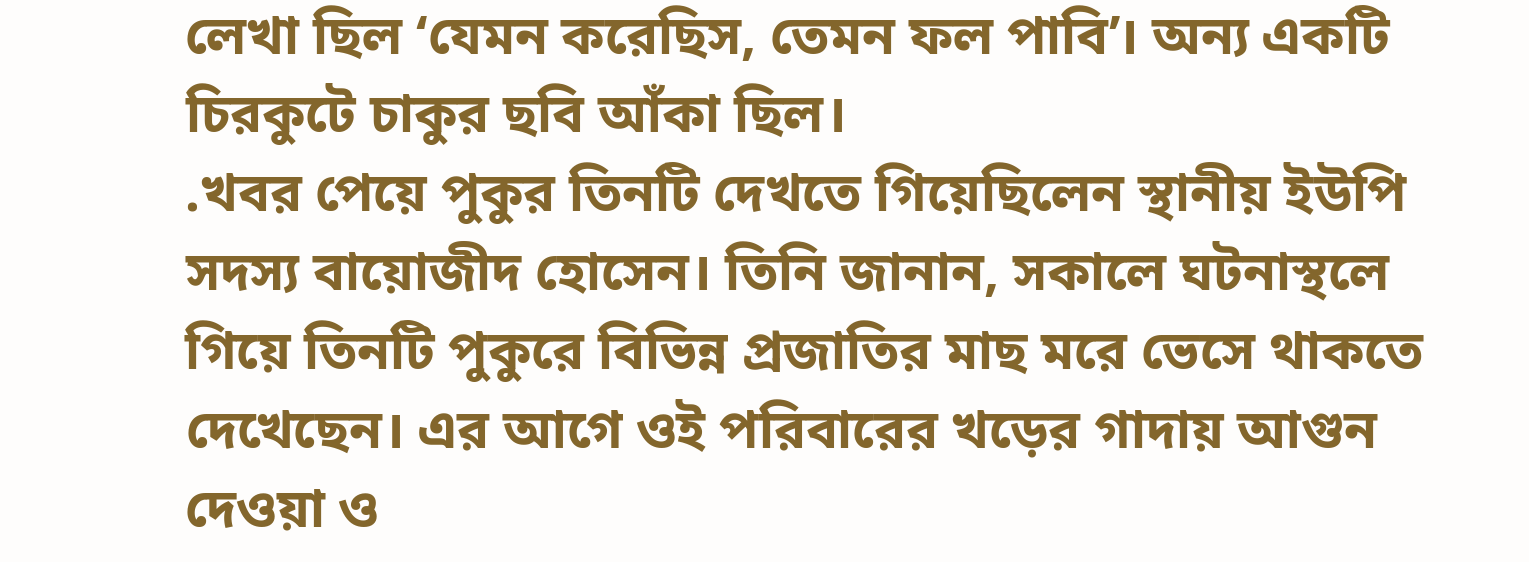লেখা ছিল ‘যেমন করেছিস, তেমন ফল পাবি’। অন্য একটি চিরকুটে চাকুর ছবি আঁকা ছিল।
.খবর পেয়ে পুকুর তিনটি দেখতে গিয়েছিলেন স্থানীয় ইউপি সদস্য বায়োজীদ হোসেন। তিনি জানান, সকালে ঘটনাস্থলে গিয়ে তিনটি পুকুরে বিভিন্ন প্রজাতির মাছ মরে ভেসে থাকতে দেখেছেন। এর আগে ওই পরিবারের খড়ের গাদায় আগুন দেওয়া ও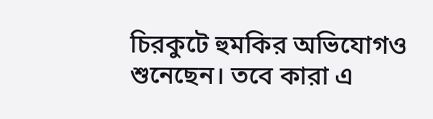চিরকুটে হুমকির অভিযোগও শুনেছেন। তবে কারা এ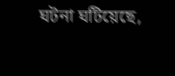ঘটনা ঘটিয়েছে,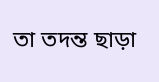তা তদন্ত ছাড়া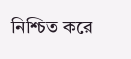নিশ্চিত করে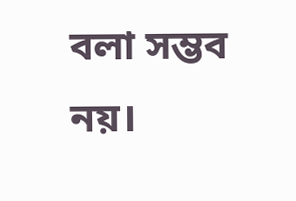বলা সম্ভব নয়।